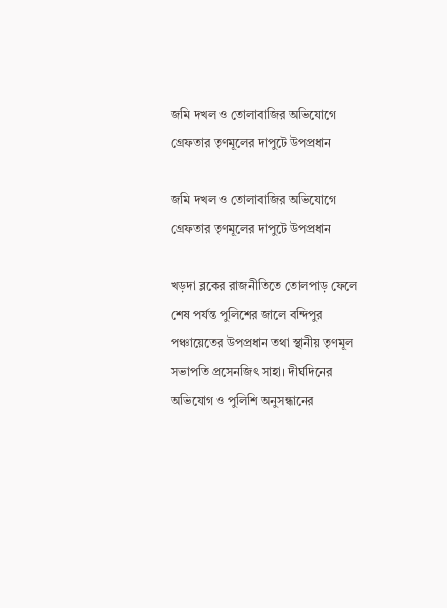জমি দখল ও তোলাবাজির অভিযোগে গ্রেফতার তৃণমূলের দাপুটে উপপ্রধান

জমি দখল ও তোলাবাজির অভিযোগে গ্রেফতার তৃণমূলের দাপুটে উপপ্রধান

খড়দা ব্লকের রাজনীতিতে তোলপাড় ফেলে শেষ পর্যন্ত পুলিশের জালে বন্দিপুর পঞ্চায়েতের উপপ্রধান তথা স্থানীয় তৃণমূল সভাপতি প্রসেনজিৎ সাহা। দীর্ঘদিনের অভিযোগ ও পুলিশি অনুসন্ধানের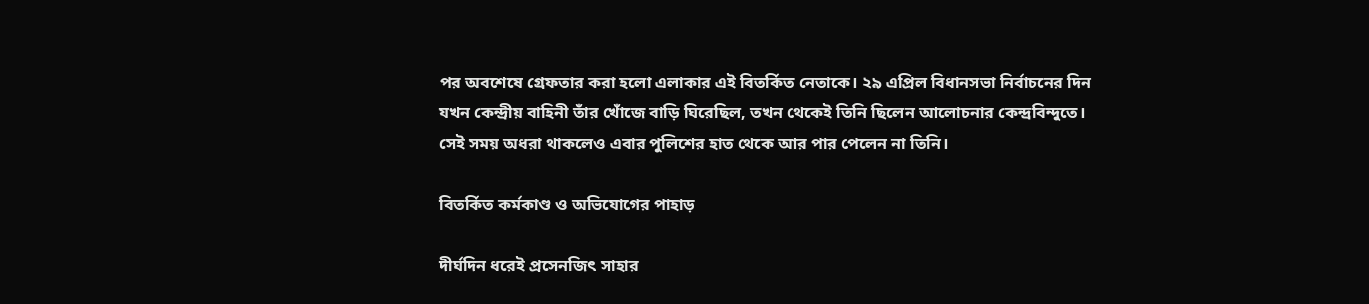পর অবশেষে গ্রেফতার করা হলো এলাকার এই বিতর্কিত নেতাকে। ২৯ এপ্রিল বিধানসভা নির্বাচনের দিন যখন কেন্দ্রীয় বাহিনী তাঁর খোঁজে বাড়ি ঘিরেছিল, তখন থেকেই তিনি ছিলেন আলোচনার কেন্দ্রবিন্দুতে। সেই সময় অধরা থাকলেও এবার পুলিশের হাত থেকে আর পার পেলেন না তিনি।

বিতর্কিত কর্মকাণ্ড ও অভিযোগের পাহাড়

দীর্ঘদিন ধরেই প্রসেনজিৎ সাহার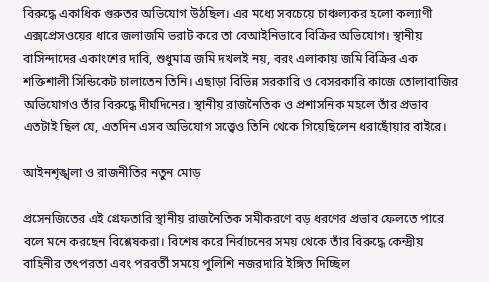বিরুদ্ধে একাধিক গুরুতর অভিযোগ উঠছিল। এর মধ্যে সবচেয়ে চাঞ্চল্যকর হলো কল্যাণী এক্সপ্রেসওয়ের ধারে জলাজমি ভরাট করে তা বেআইনিভাবে বিক্রির অভিযোগ। স্থানীয় বাসিন্দাদের একাংশের দাবি, শুধুমাত্র জমি দখলই নয়, বরং এলাকায় জমি বিক্রির এক শক্তিশালী সিন্ডিকেট চালাতেন তিনি। এছাড়া বিভিন্ন সরকারি ও বেসরকারি কাজে তোলাবাজির অভিযোগও তাঁর বিরুদ্ধে দীর্ঘদিনের। স্থানীয় রাজনৈতিক ও প্রশাসনিক মহলে তাঁর প্রভাব এতটাই ছিল যে, এতদিন এসব অভিযোগ সত্ত্বেও তিনি থেকে গিয়েছিলেন ধরাছোঁয়ার বাইরে।

আইনশৃঙ্খলা ও রাজনীতির নতুন মোড়

প্রসেনজিতের এই গ্রেফতারি স্থানীয় রাজনৈতিক সমীকরণে বড় ধরণের প্রভাব ফেলতে পারে বলে মনে করছেন বিশ্লেষকরা। বিশেষ করে নির্বাচনের সময় থেকে তাঁর বিরুদ্ধে কেন্দ্রীয় বাহিনীর তৎপরতা এবং পরবর্তী সময়ে পুলিশি নজরদারি ইঙ্গিত দিচ্ছিল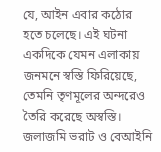যে, আইন এবার কঠোর হতে চলেছে। এই ঘটনা একদিকে যেমন এলাকায় জনমনে স্বস্তি ফিরিয়েছে, তেমনি তৃণমূলের অন্দরেও তৈরি করেছে অস্বস্তি। জলাজমি ভরাট ও বেআইনি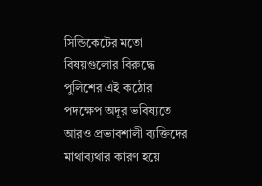সিন্ডিকেটের মতো বিষয়গুলোর বিরুদ্ধে পুলিশের এই কঠোর পদক্ষেপ অদূর ভবিষ্যতে আরও প্রভাবশালী ব্যক্তিদের মাথাব্যথার কারণ হয়ে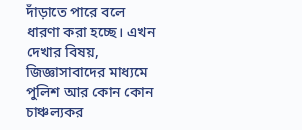দাঁড়াতে পারে বলে ধারণা করা হচ্ছে। এখন দেখার বিষয়, জিজ্ঞাসাবাদের মাধ্যমে পুলিশ আর কোন কোন চাঞ্চল্যকর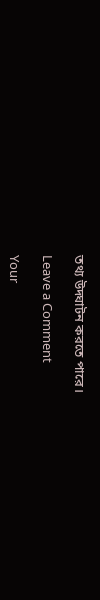তথ্য উদ্ঘাটন করতে পারে।

Leave a Comment

Your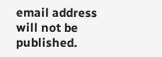email address will not be published.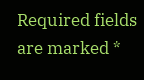Required fields are marked *